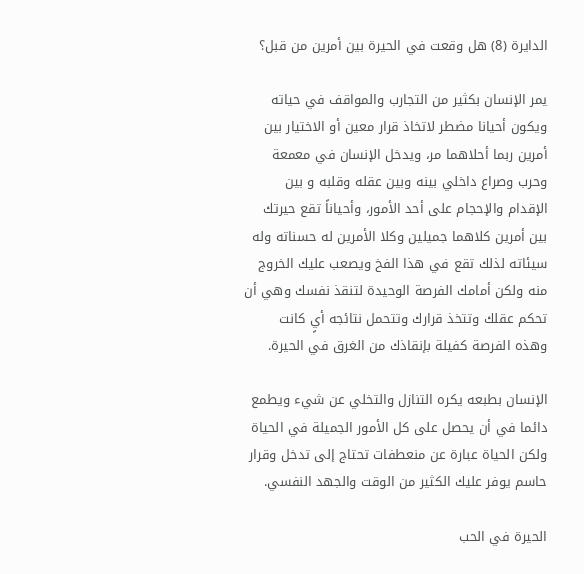الدايرة (8) هل وقعت في الحيرة بين أمرين من قبل؟

يمر الإنسان بكثير من التجارب والمواقف في حياته ويكون أحيانا مضطر لاتخاذ قرار معين أو الاختيار بين أمرين ربما أحلاهما مر، ويدخل الإنسان في معمعة وحرب وصراع داخلي بينه وبين عقله وقلبه و بين الإقدام والإحجام على أحد الأمور، وأحياناً تقع حيرتك بين أمرين كلاهما جميلين وكلا الأمرين له حسناته وله سيئاته لذلك تقع في هذا الفخ ويصعب عليك الخروج منه ولكن أمامك الفرصة الوحيدة لتنقذ نفسك وهي أن تحكم عقلك وتتخذ قرارك وتتحمل نتائجه أيٍ كانت وهذه الفرصة كفيلة بإنقاذك من الغرق في الحيرة.

الإنسان بطبعه يكره التنازل والتخلي عن شيء ويطمع دائما في أن يحصل على كل الأمور الجميلة في الحياة ولكن الحياة عبارة عن منعطفات تحتاج إلى تدخل وقرار حاسم يوفر عليك الكثير من الوقت والجهد النفسي.

الحيرة في الحب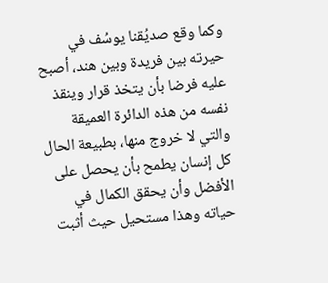وكما وقع صديُقنا يوسُف في حيرته بين فريدة وبين هند، أصبح عليه فرضا بأن يتخذ قرار وينقذ نفسه من هذه الدائرة العميقة والتي لا خروج منها، بطبيعة الحال كل إنسان يطمح بأن يحصل على الأفضل وأن يحقق الكمال في حياته وهذا مستحيل حيث أثبت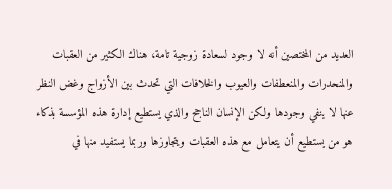العديد من المختصين أنه لا وجود لسعادة زوجية تامة، هناك الكثير من العقبات والمنحدرات والمنعطفات والعيوب والخلافات التي تحدث بين الأزواج وغض النظر عنها لا ينفي وجودها ولكن الإنسان الناجح والذي يستطيع إدارة هذه المؤسسة بذكاء هو من يستطيع أن يتعامل مع هذه العقبات ويتجاوزها وربما يستفيد منها في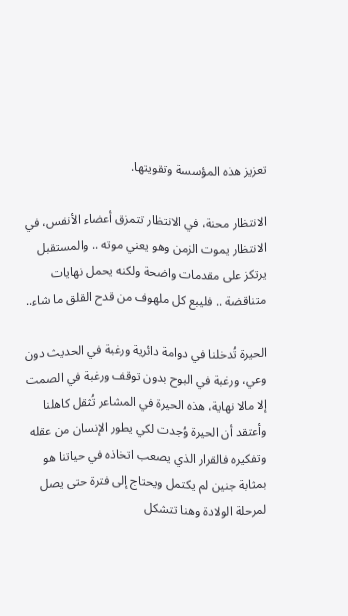تعزيز هذه المؤسسة وتقويتها.

الانتظار محنة، في الانتظار تتمزق أعضاء الأنفس، في الانتظار يموت الزمن وهو يعني موته .. والمستقبل يرتكز على مقدمات واضحة ولكنه يحمل نهايات متناقضة .. فليبع كل ملهوف من قدح القلق ما شاء..

الحيرة تُدخلنا في دوامة دائرية ورغبة في الحديث دون وعي، ورغبة في البوح بدون توقف ورغبة في الصمت إلا مالا نهاية، هذه الحيرة في المشاعر تُثقل كاهلنا وأعتقد أن الحيرة وُجدت لكي يطور الإنسان من عقله وتفكيره فالقرار الذي يصعب اتخاذه في حياتنا هو بمثابة جنين لم يكتمل ويحتاج إلى فترة حتى يصل لمرحلة الولادة وهنا تتشكل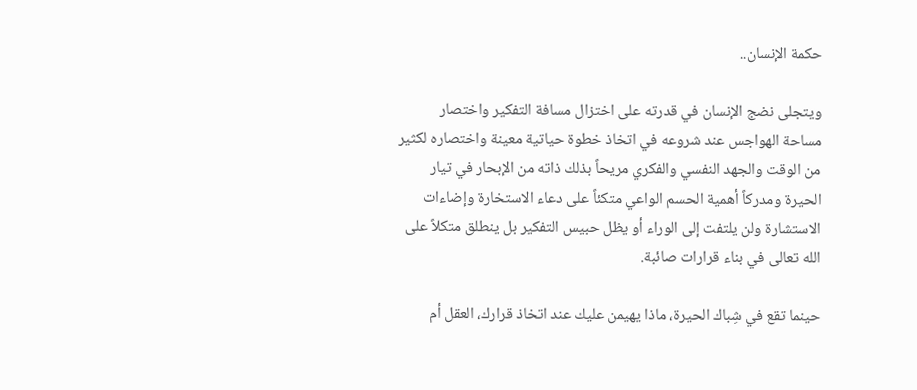حكمة الإنسان..

ويتجلى نضج الإنسان في قدرته على اختزال مسافة التفكير واختصار مساحة الهواجس عند شروعه في اتخاذ خطوة حياتية معينة واختصاره لكثير من الوقت والجهد النفسي والفكري مريحاً بذلك ذاته من الإبحار في تيار الحيرة ومدركاً أهمية الحسم الواعي متكئاً على دعاء الاستخارة وإضاءات الاستشارة ولن يلتفت إلى الوراء أو يظل حبيس التفكير بل ينطلق متكلاً على الله تعالى في بناء قرارات صائبة.

حينما تقع في شِباك الحيرة، ماذا يهيمن عليك عند اتخاذ قرارك، العقل أم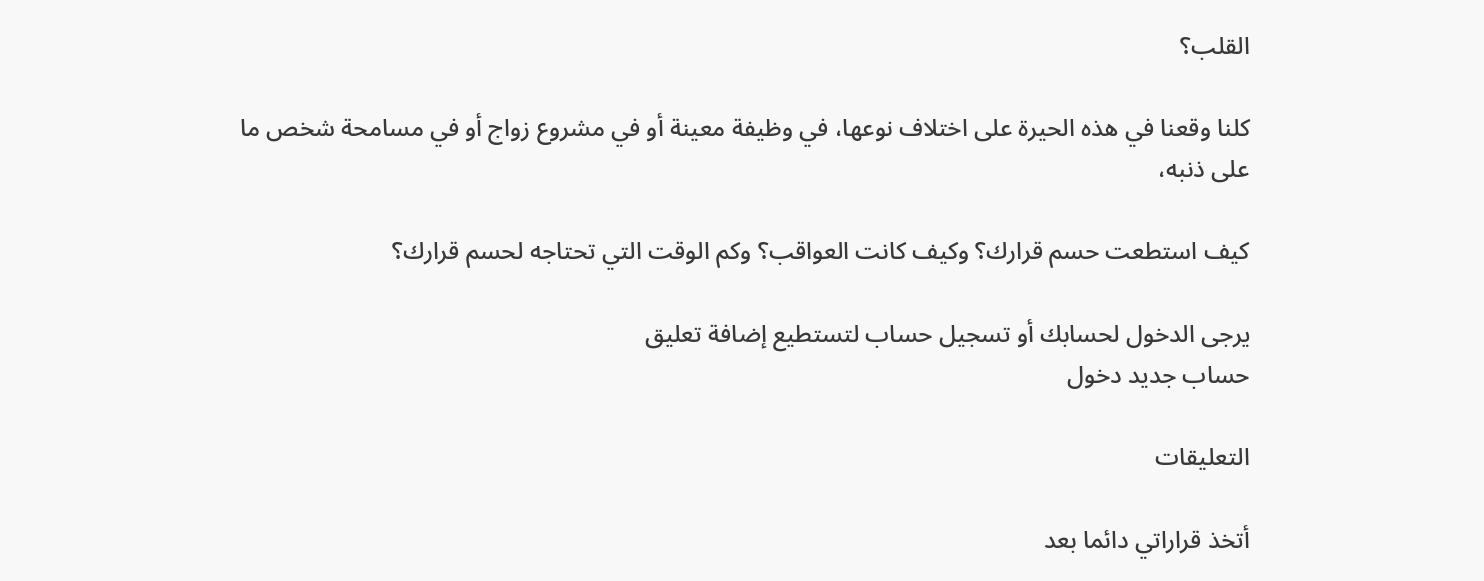القلب؟

كلنا وقعنا في هذه الحيرة على اختلاف نوعها، في وظيفة معينة أو في مشروع زواج أو في مسامحة شخص ما على ذنبه،

كيف استطعت حسم قرارك؟ وكيف كانت العواقب؟ وكم الوقت التي تحتاجه لحسم قرارك؟

يرجى الدخول لحسابك أو تسجيل حساب لتستطيع إضافة تعليق
حساب جديد دخول

التعليقات

أتخذ قراراتي دائما بعد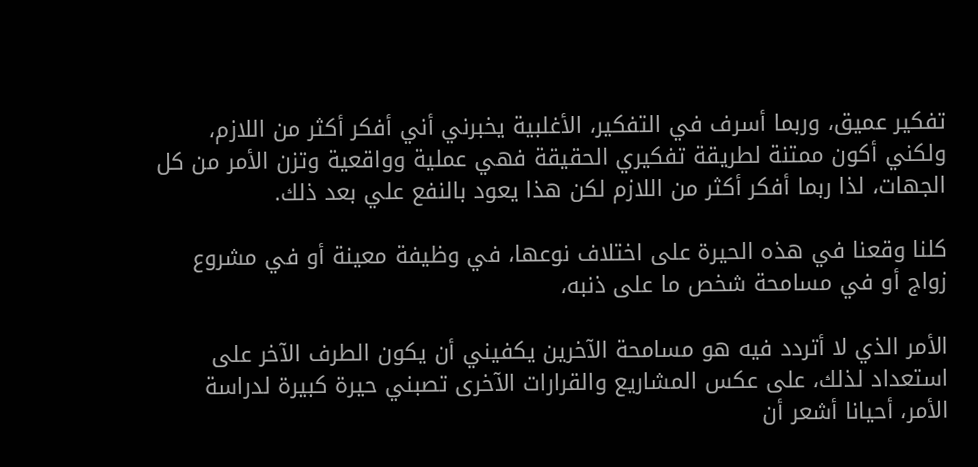تفكير عميق، وربما أسرف في التفكير، الأغلبية يخبرني أني أفكر أكثر من اللازم، ولكني أكون ممتنة لطريقة تفكيري الحقيقة فهي عملية وواقعية وتزن الأمر من كل الجهات، لذا ربما أفكر أكثر من اللازم لكن هذا يعود بالنفع علي بعد ذلك.

كلنا وقعنا في هذه الحيرة على اختلاف نوعها، في وظيفة معينة أو في مشروع زواج أو في مسامحة شخص ما على ذنبه،

الأمر الذي لا أتردد فيه هو مسامحة الآخرين يكفيني أن يكون الطرف الآخر على استعداد لذلك، على عكس المشاريع والقرارات الآخرى تصبني حيرة كبيرة لدراسة الأمر، أحيانا أشعر أن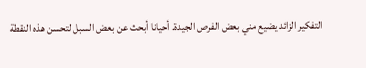التفكير الزائد يضيع مني بعض الفرص الجيدة. أحيانا أبحث عن بعض السبل لتحسن هذه النقطة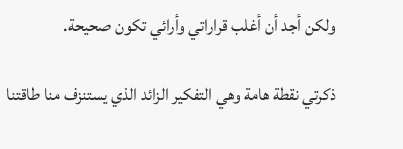ولكن أجد أن أغلب قراراتي وأرائي تكون صحيحة.

ذكرتي نقطة هامة وهي التفكير الزائد الذي يستنزف منا طاقتنا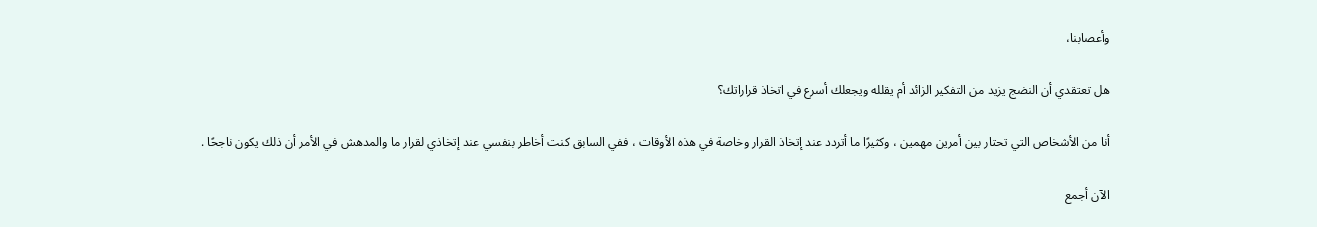وأعصابنا،

هل تعتقدي أن النضج يزيد من التفكير الزائد أم يقلله ويجعلك أسرع في اتخاذ قراراتك؟

أنا من الأشخاص التي تحتار بين أمرين مهمين ، وكثيرًا ما أتردد عند إتخاذ القرار وخاصة في هذه الأوقات ، ففي السابق كنت أخاطر بنفسي عند إتخاذي لقرار ما والمدهش في الأمر أن ذلك يكون ناجحًا .

الآن أجمع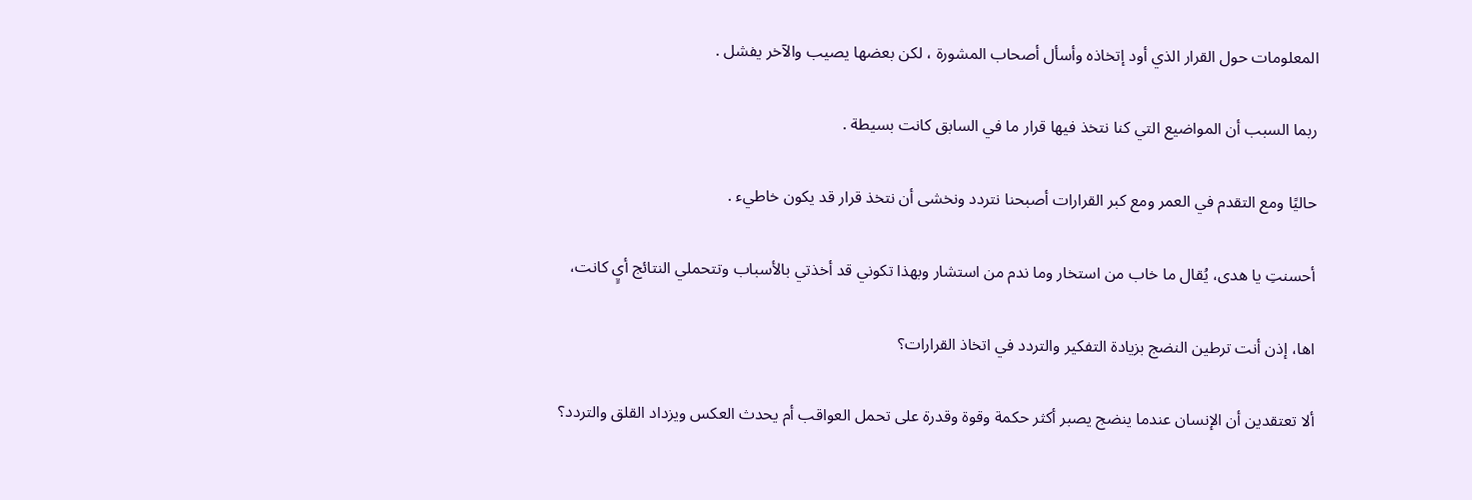المعلومات حول القرار الذي أود إتخاذه وأسأل أصحاب المشورة ، لكن بعضها يصيب والآخر يفشل .

ربما السبب أن المواضيع التي كنا نتخذ فيها قرار ما في السابق كانت بسيطة .

حاليًا ومع التقدم في العمر ومع كبر القرارات أصبحنا نتردد ونخشى أن نتخذ قرار قد يكون خاطيء .

أحسنتِ يا هدى، يُقال ما خاب من استخار وما ندم من استشار وبهذا تكوني قد أخذتي بالأسباب وتتحملي النتائج أيٍ كانت،

اها، إذن أنت ترطين النضج بزيادة التفكير والتردد في اتخاذ القرارات؟

ألا تعتقدين أن الإنسان عندما ينضج يصبر أكثر حكمة وقوة وقدرة على تحمل العواقب أم يحدث العكس ويزداد القلق والتردد؟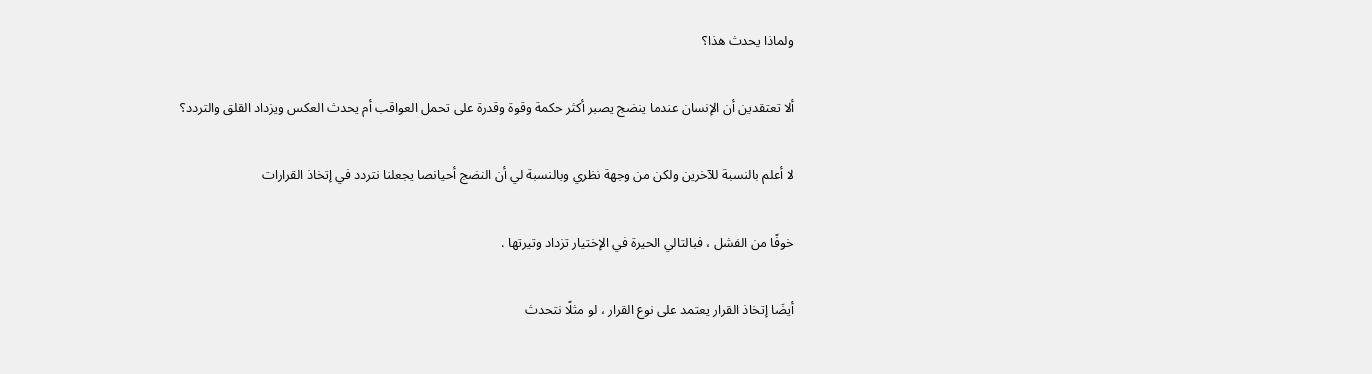ولماذا يحدث هذا؟

ألا تعتقدين أن الإنسان عندما ينضج يصبر أكثر حكمة وقوة وقدرة على تحمل العواقب أم يحدث العكس ويزداد القلق والتردد؟

لا أعلم بالنسبة للآخرين ولكن من وجهة نظري وبالنسبة لي أن النضج أحيانصا يجعلنا نتردد في إتخاذ القرارات

خوفًا من الفشل ، فبالتالي الحيرة في الإختيار تزداد وتيرتها .

أيضَا إتخاذ القرار يعتمد على نوع القرار ، لو مثلًا نتحدث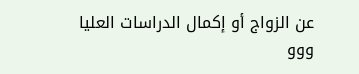عن الزواج أو إكمال الدراسات العليا ووو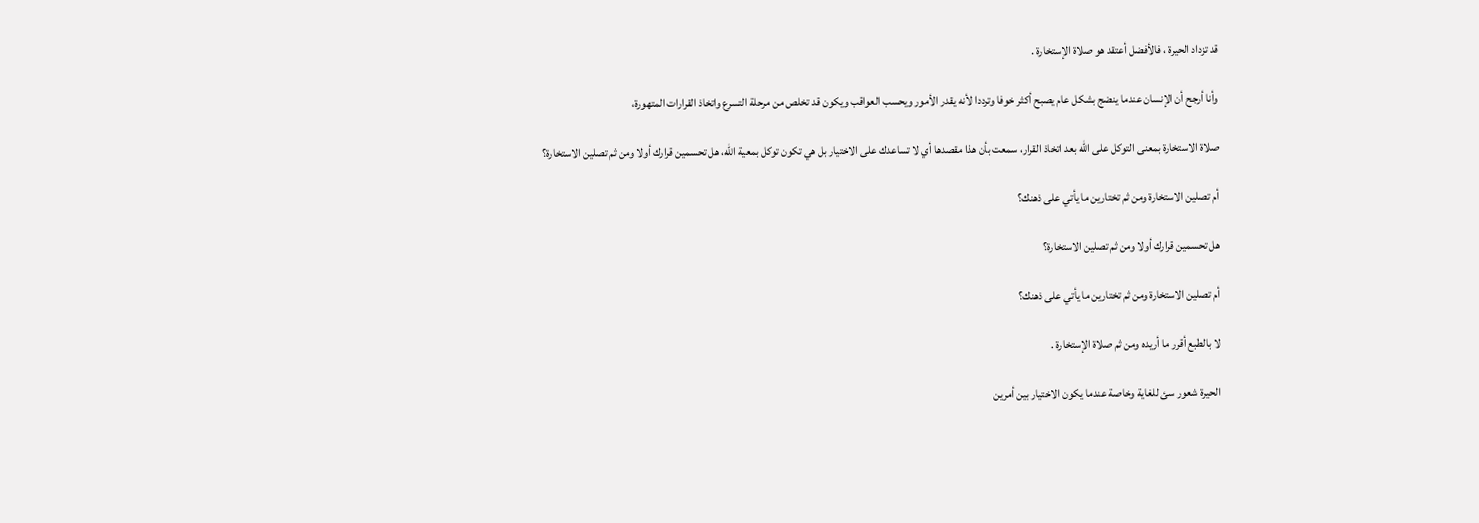قد تزداد الحيرة ، فالأفضل أعتقد هو صلاة الإستخارة .

وأنا أرجح أن الإنسان عندما ينضج بشكل عام يصبح أكثر خوفا وترددا لأنه يقدر الأمور ويحسب العواقب ويكون قد تخلص من مرحلة التسرع واتخاذ القرارات المتهورة،

صلاة الاستخارة بمعنى التوكل على الله بعد اتخاذ القرار، سمعت بأن هذا مقصدها أي لا تساعدك على الاختيار بل هي تكون توكل بمعية الله، هل تحسمين قرارك أولا ومن ثم تصلين الاستخارة؟

أم تصلين الاستخارة ومن ثم تختارين ما يأتي على ذهنك؟

هل تحسمين قرارك أولا ومن ثم تصلين الاستخارة؟

أم تصلين الاستخارة ومن ثم تختارين ما يأتي على ذهنك؟

لا بالطبع أقرر ما أريده ومن ثم صلاة الإستخارة .

الحيرة شعور سئ للغاية وخاصة عندما يكون الاختيار بين أمرين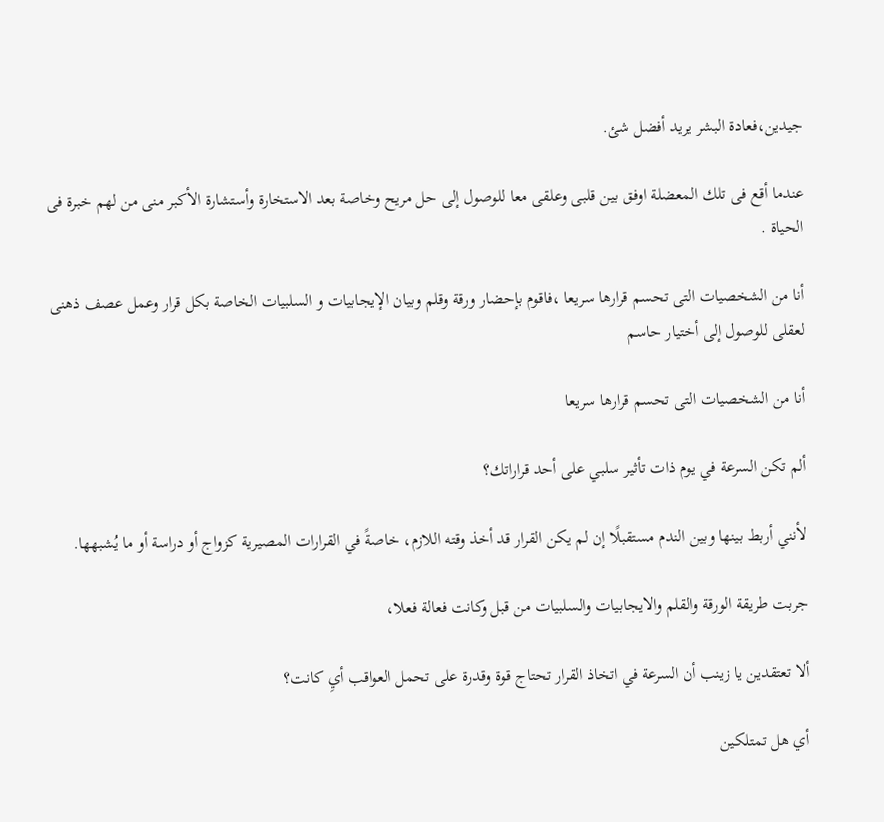جيدين،فعادة البشر يريد أفضل شئ.

عندما أقع فى تلك المعضلة اوفق بين قلبى وعلقى معا للوصول إلى حل مريح وخاصة بعد الاستخارة وأستشارة الأكبر منى من لهم خبرة فى الحياة .

أنا من الشخصيات التى تحسم قرارها سريعا ،فاقوم بإحضار ورقة وقلم وبيان الإيجابيات و السلبيات الخاصة بكل قرار وعمل عصف ذهنى لعقلى للوصول إلى أختيار حاسم

أنا من الشخصيات التى تحسم قرارها سريعا

ألم تكن السرعة في يوم ذات تأثير سلبي على أحد قراراتك؟

لأنني أربط بينها وبين الندم مستقبلًا إن لم يكن القرار قد أخذ وقته اللازم، خاصةً في القرارات المصيرية كزواج أو دراسة أو ما يُشبهها.

جربت طريقة الورقة والقلم والايجابيات والسلبيات من قبل وكانت فعالة فعلا،

ألا تعتقدين يا زينب أن السرعة في اتخاذ القرار تحتاج قوة وقدرة على تحمل العواقب أيِ كانت؟

أي هل تمتلكين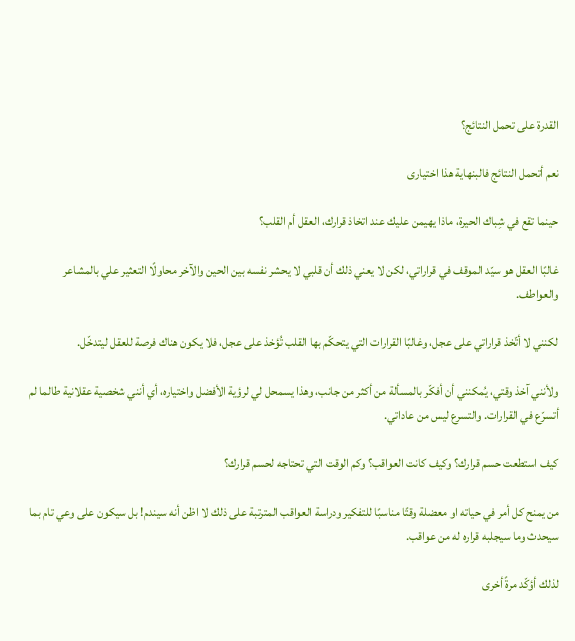القدرة على تحمل النتائج؟

نعم أتحمل النتائج فالبنهاية هذا اختيارى

حينما تقع في شِباك الحيرة، ماذا يهيمن عليك عند اتخاذ قرارك، العقل أم القلب؟

غالبًا العقل هو سيّد الموقف في قراراتي، لكن لا يعني ذلك أن قلبي لا يحشر نفسه بين الحين والآخر محاولًا التعثير علي بالمشاعر والعواطف.

لكنني لا أتّخذ قراراتي على عجل، وغالبًا القرارات التي يتحكّم بها القلب تُؤخذ على عجل، فلا يكون هناك فرصة للعقل ليتدخّل.

ولأنني آخذ وقتي، يُمكنني أن أفكّر بالمسألة من أكثر من جانب، وهذا يسمحل لي لرؤية الأفضل واختياره، أي أنني شخصية عقلانية طالما لم أتسرّع في القرارات. والتسرع ليس من عاداتي.

كيف استطعت حسم قرارك؟ وكيف كانت العواقب؟ وكم الوقت التي تحتاجه لحسم قرارك؟

من يمنح كل أمر في حياته او معضلة وقتًا مناسبًا للتفكير ودراسة العواقب المترتبة على ذلك لا اظن أنه سيندم! بل سيكون على وعي تام بما سيحدث وما سيجلبه قراره له من عواقب.

لذلك أؤكّد مرةً أخرى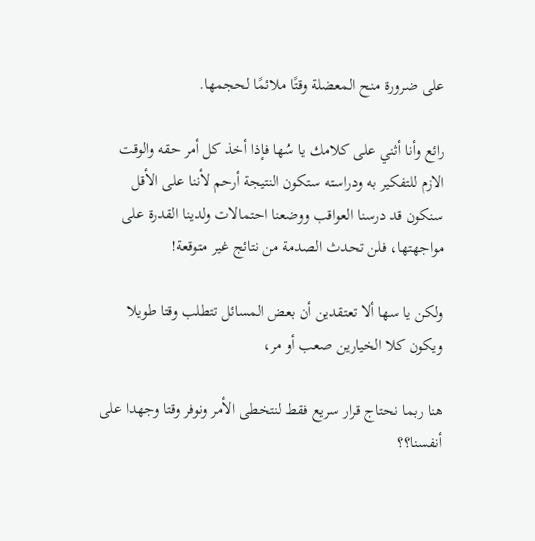على ضرورة منح المعضلة وقتًا ملائمًا لحجمها.

رائع وأنا أثني على كلامك يا سُها فإذا أخذ كل أمر حقه والوقت الازم للتفكير به ودراسته ستكون النتيجة أرحم لأننا على الأقل سنكون قد درسنا العواقب ووضعنا احتمالات ولدينا القدرة على مواجهتها، فلن تحدث الصدمة من نتائج غير متوقعة!

ولكن يا سها ألا تعتقدين أن بعض المسائل تتطلب وقتا طويلا ويكون كلا الخيارين صعب أو مر،

هنا ربما نحتاج قرار سريع فقط لنتخطى الأمر ونوفر وقتا وجهدا على أنفسنا؟؟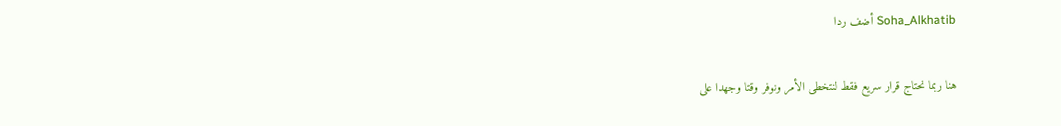Soha_Alkhatib أضف ردا

هنا ربما نحتاج قرار سريع فقط لنتخطى الأمر ونوفر وقتا وجهدا على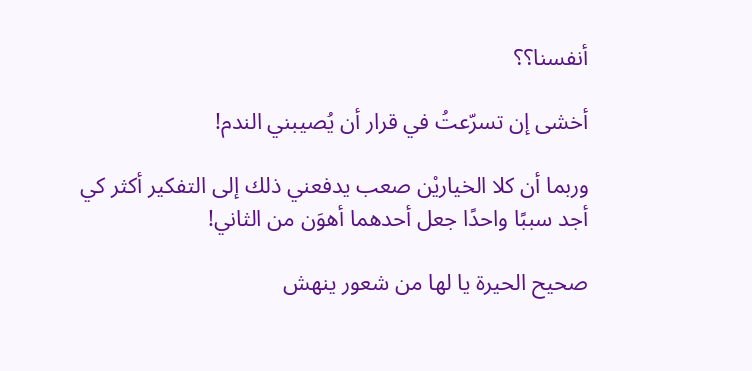أنفسنا؟؟

أخشى إن تسرّعتُ في قرار أن يُصيبني الندم!

وربما أن كلا الخياريْن صعب يدفعني ذلك إلى التفكير أكثر كي أجد سببًا واحدًا جعل أحدهما أهوَن من الثاني!

صحيح الحيرة يا لها من شعور ينهش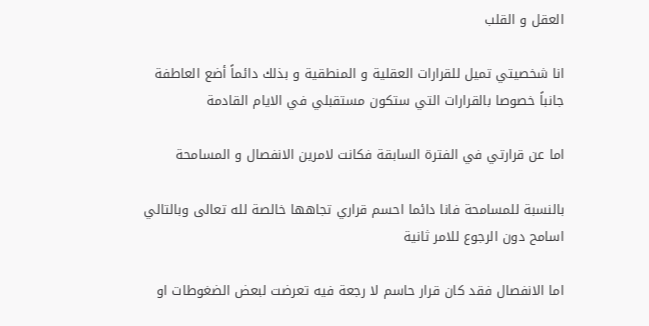العقل و القلب

انا شخصيتي تميل للقرارات العقلية و المنطقية و بذلك دائماً أضع العاطفة جانباً خصوصا بالقرارات التي ستكون مستقبلي في الايام القادمة

اما عن قرارتي في الفترة السابقة فكانت لامرين الانفصال و المسامحة

بالنسبة للمسامحة فانا دائما احسم قراري تجاهها خالصة لله تعالى وبالتالي اسامح دون الرجوع للامر ثانية

اما الانفصال فقد كان قرار حاسم لا رجعة فيه تعرضت لبعض الضغوطات او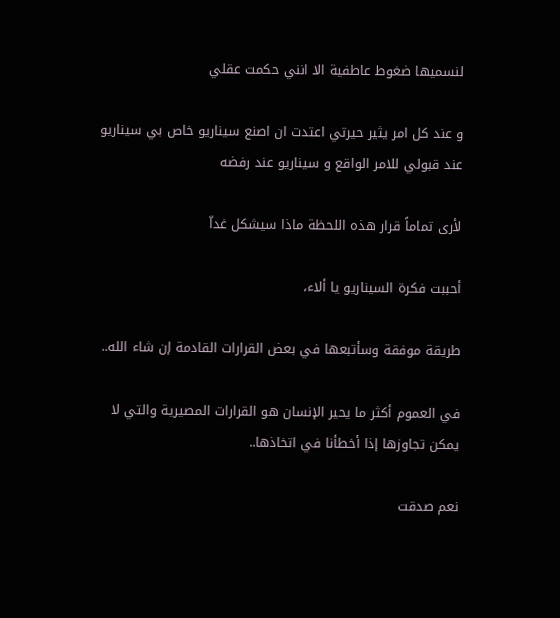لنسميها ضغوط عاطفية الا انني حكمت عقلي

و عند كل امر يثير حيرتي اعتدت ان اصنع سيناريو خاص بي سيناريو عند قبولي للامر الواقع و سيناريو عند رفضه

لأرى تماماً قرار هذه اللحظة ماذا سيشكل غداّ

أحببت فكرة السيناريو يا ألاء،

طريقة موفقة وسأتبعها في بعض القرارات القادمة إن شاء الله..

في العموم أكثر ما يحير الإنسان هو القرارات المصيرية والتي لا يمكن تجاوزها إذا أخطأنا في اتخاذها..

نعم صدقت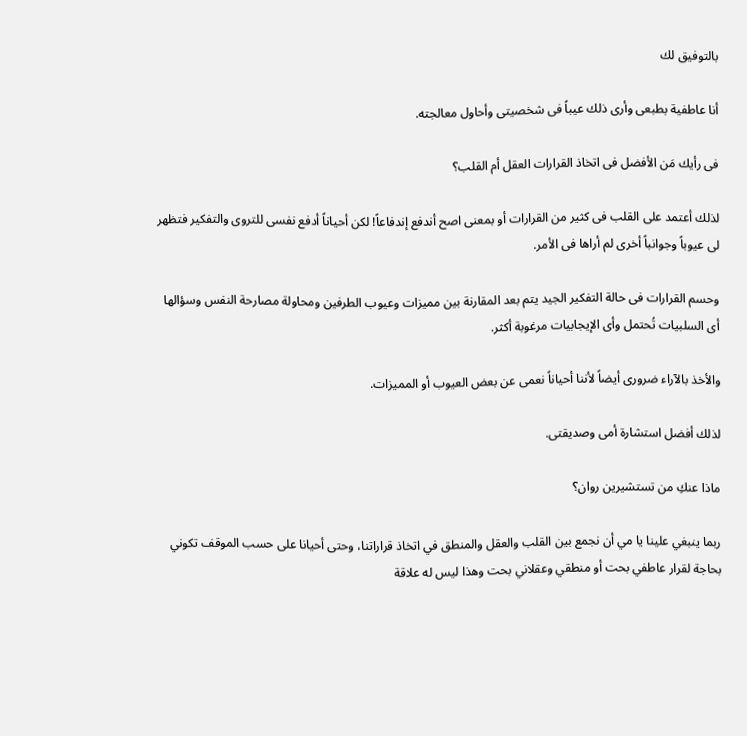بالتوفيق لك

أنا عاطفية بطبعى وأرى ذلك عيباً فى شخصيتى وأحاول معالجته.

فى رأيك مَن الأفضل فى اتخاذ القرارات العقل أم القلب؟

لذلك أعتمد على القلب فى كثير من القرارات أو بمعنى اصح أندفع إندفاعاً! لكن أحياناً أدفع نفسى للتروى والتفكير فتظهر لى عيوباً وجوانباً أخرى لم أراها فى الأمر.

وحسم القرارات فى حالة التفكير الجيد يتم بعد المقارنة بين مميزات وعيوب الطرفين ومحاولة مصارحة النفس وسؤالها أى السلبيات تُحتمل وأى الإيجابيات مرغوبة أكثر.

والأخذ بالآراء ضرورى أيضاً لأننا أحياناً نعمى عن بعض العيوب أو المميزات.

لذلك أفضل استشارة أمى وصديقتى.

ماذا عنكِ من تستشيرين روان؟

ربما ينبغي علينا يا مي أن نجمع بين القلب والعقل والمنطق في اتخاذ قراراتنا، وحتى أحيانا على حسب الموقف تكوني بحاجة لقرار عاطفي بحت أو منطقي وعقلاني بحت وهذا ليس له علاقة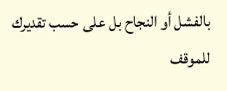بالفشل أو النجاح بل على حسب تقديرك للموقف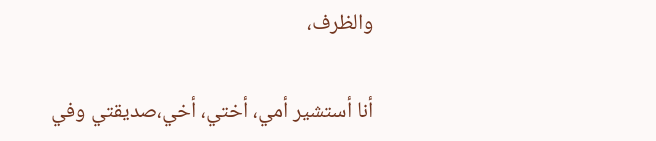والظرف،

أنا أستشير أمي، أختي، أخي،صديقتي وفي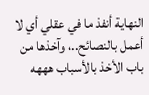النهاية أنفذ ما في عقلي أي لا أعمل بالنصائح..، وآخذها من باب الأخذ بالأسباب هههه